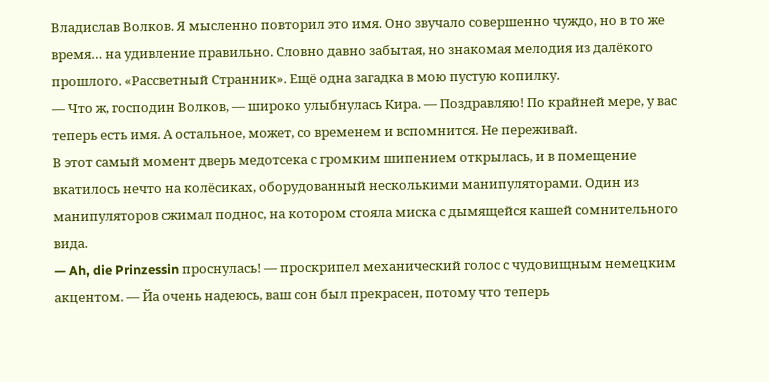Владислав Волков. Я мысленно повторил это имя. Оно звучало совершенно чуждо, но в то же время… на удивление правильно. Словно давно забытая, но знакомая мелодия из далёкого прошлого. «Рассветный Странник». Ещё одна загадка в мою пустую копилку.
— Что ж, господин Волков, — широко улыбнулась Кира. — Поздравляю! По крайней мере, у вас теперь есть имя. А остальное, может, со временем и вспомнится. Не переживай.
В этот самый момент дверь медотсека с громким шипением открылась, и в помещение вкатилось нечто на колёсиках, оборудованный несколькими манипуляторами. Один из манипуляторов сжимал поднос, на котором стояла миска с дымящейся кашей сомнительного вида.
— Ah, die Prinzessin проснулась! — проскрипел механический голос с чудовищным немецким акцентом. — Йа очень надеюсь, ваш сон был прекрасен, потому что теперь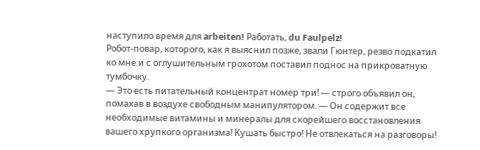наступило время для arbeiten! Работать, du Faulpelz!
Робот-повар, которого, как я выяснил позже, звали Гюнтер, резво подкатил ко мне и с оглушительным грохотом поставил поднос на прикроватную тумбочку.
— Это есть питательный концентрат номер три! — строго объявил он, помахав в воздухе свободным манипулятором. — Он содержит все необходимые витамины и минералы для скорейшего восстановления вашего хрупкого организма! Кушать быстро! Не отвлекаться на разговоры!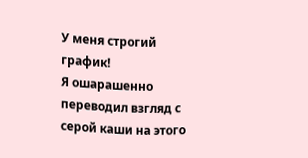У меня строгий график!
Я ошарашенно переводил взгляд с серой каши на этого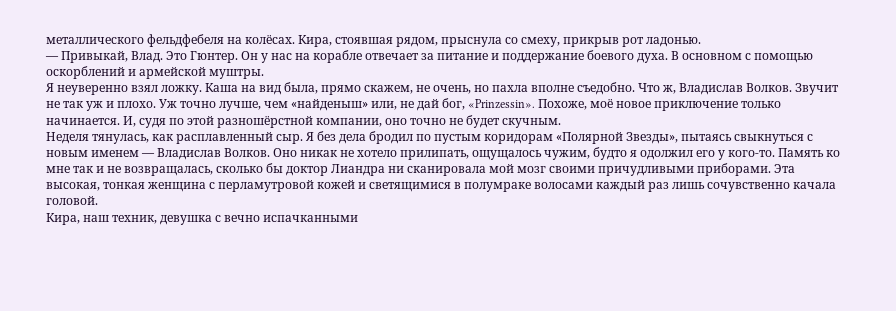металлического фельдфебеля на колёсах. Кира, стоявшая рядом, прыснула со смеху, прикрыв рот ладонью.
— Привыкай, Влад. Это Гюнтер. Он у нас на корабле отвечает за питание и поддержание боевого духа. В основном с помощью оскорблений и армейской муштры.
Я неуверенно взял ложку. Каша на вид была, прямо скажем, не очень, но пахла вполне съедобно. Что ж, Владислав Волков. Звучит не так уж и плохо. Уж точно лучше, чем «найденыш» или, не дай бог, «Prinzessin». Похоже, моё новое приключение только начинается. И, судя по этой разношёрстной компании, оно точно не будет скучным.
Неделя тянулась, как расплавленный сыр. Я без дела бродил по пустым коридорам «Полярной Звезды», пытаясь свыкнуться с новым именем — Владислав Волков. Оно никак не хотело прилипать, ощущалось чужим, будто я одолжил его у кого-то. Память ко мне так и не возвращалась, сколько бы доктор Лиандра ни сканировала мой мозг своими причудливыми приборами. Эта высокая, тонкая женщина с перламутровой кожей и светящимися в полумраке волосами каждый раз лишь сочувственно качала головой.
Кира, наш техник, девушка с вечно испачканными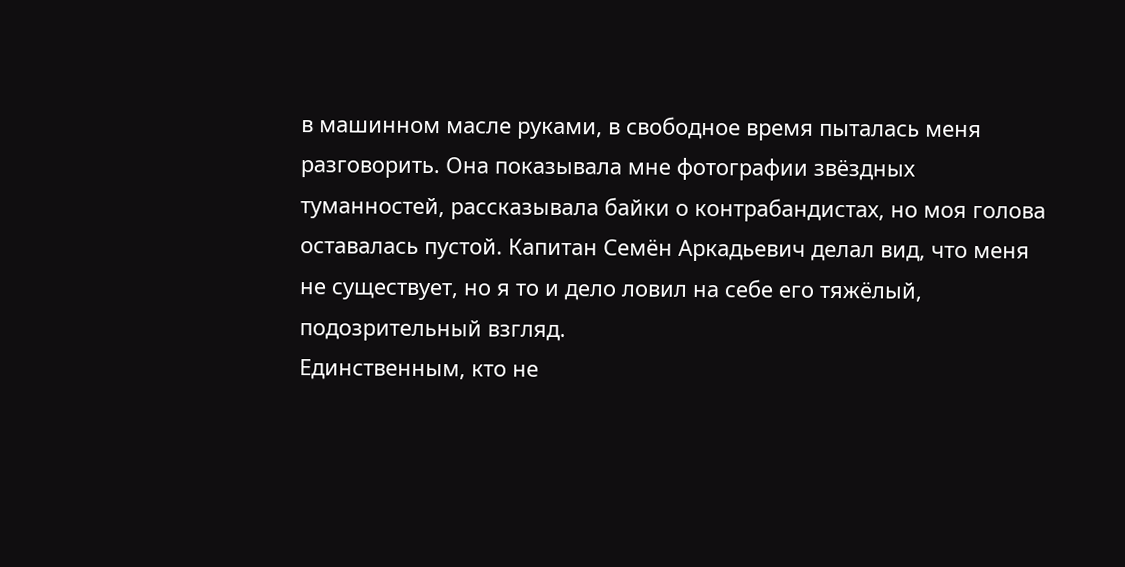в машинном масле руками, в свободное время пыталась меня разговорить. Она показывала мне фотографии звёздных туманностей, рассказывала байки о контрабандистах, но моя голова оставалась пустой. Капитан Семён Аркадьевич делал вид, что меня не существует, но я то и дело ловил на себе его тяжёлый, подозрительный взгляд.
Единственным, кто не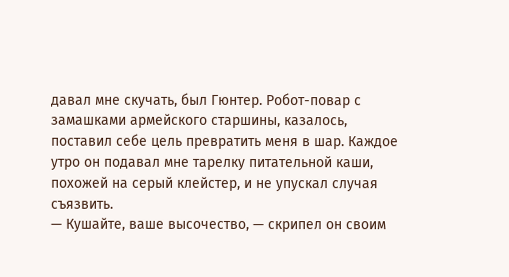давал мне скучать, был Гюнтер. Робот-повар с замашками армейского старшины, казалось, поставил себе цель превратить меня в шар. Каждое утро он подавал мне тарелку питательной каши, похожей на серый клейстер, и не упускал случая съязвить.
— Кушайте, ваше высочество, — скрипел он своим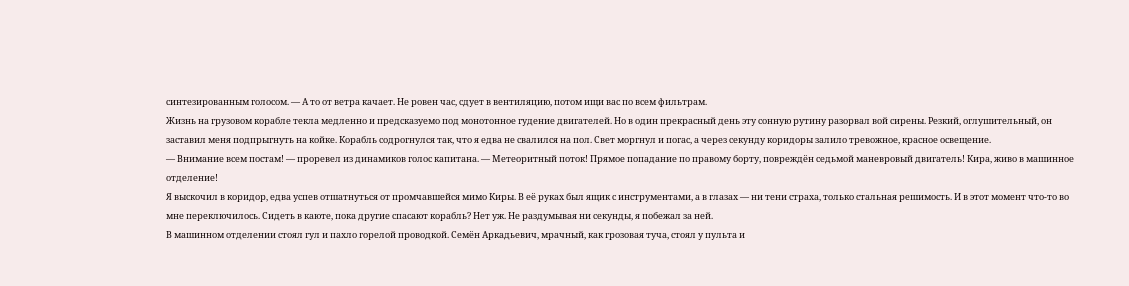синтезированным голосом. — А то от ветра качает. Не ровен час, сдует в вентиляцию, потом ищи вас по всем фильтрам.
Жизнь на грузовом корабле текла медленно и предсказуемо под монотонное гудение двигателей. Но в один прекрасный день эту сонную рутину разорвал вой сирены. Резкий, оглушительный, он заставил меня подпрыгнуть на койке. Корабль содрогнулся так, что я едва не свалился на пол. Свет моргнул и погас, а через секунду коридоры залило тревожное, красное освещение.
— Внимание всем постам! — проревел из динамиков голос капитана. — Метеоритный поток! Прямое попадание по правому борту, повреждён седьмой маневровый двигатель! Кира, живо в машинное отделение!
Я выскочил в коридор, едва успев отшатнуться от промчавшейся мимо Киры. В её руках был ящик с инструментами, а в глазах — ни тени страха, только стальная решимость. И в этот момент что-то во мне переключилось. Сидеть в каюте, пока другие спасают корабль? Нет уж. Не раздумывая ни секунды, я побежал за ней.
В машинном отделении стоял гул и пахло горелой проводкой. Семён Аркадьевич, мрачный, как грозовая туча, стоял у пульта и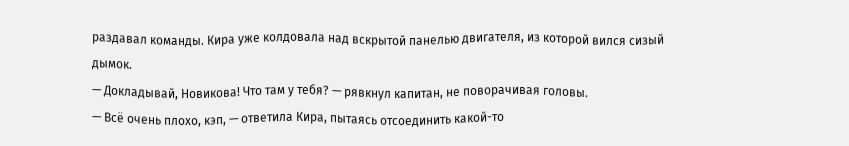раздавал команды. Кира уже колдовала над вскрытой панелью двигателя, из которой вился сизый дымок.
— Докладывай, Новикова! Что там у тебя? — рявкнул капитан, не поворачивая головы.
— Всё очень плохо, кэп, — ответила Кира, пытаясь отсоединить какой-то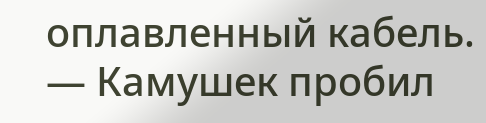оплавленный кабель. — Камушек пробил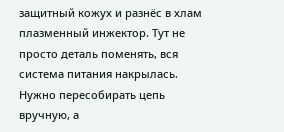защитный кожух и разнёс в хлам плазменный инжектор. Тут не просто деталь поменять, вся система питания накрылась. Нужно пересобирать цепь вручную, а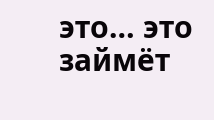это… это займёт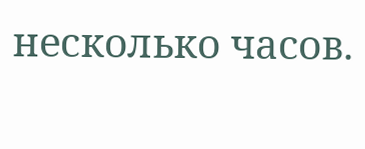несколько часов.